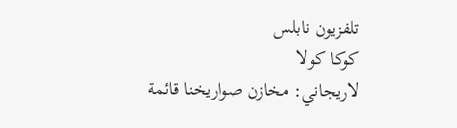تلفزيون نابلس
كوكا كولا
لاريجاني: مخازن صواريخنا قائمة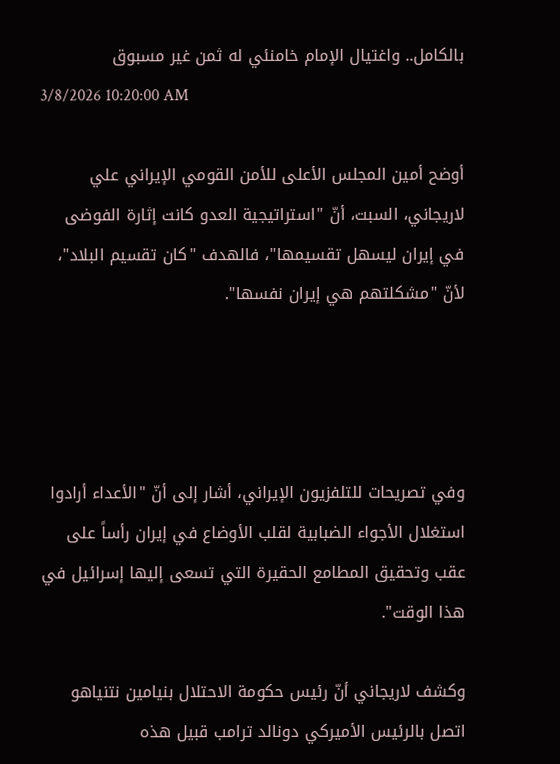بالكامل.. واغتيال الإمام خامنئي له ثمن غير مسبوق
3/8/2026 10:20:00 AM

أوضح أمين المجلس الأعلى للأمن القومي الإيراني علي لاريجاني، السبت، أنّ "استراتيجية العدو كانت إثارة الفوضى في إيران ليسهل تقسيمها"، فالهدف "كان تقسيم البلاد"، لأنّ "مشكلتهم هي إيران نفسها".




وفي تصريحات للتلفزيون الإيراني، أشار إلى أنّ "الأعداء أرادوا استغلال الأجواء الضبابية لقلب الأوضاع في إيران رأساً على عقب وتحقيق المطامع الحقيرة التي تسعى إليها إسرائيل في هذا الوقت".

وكشف لاريجاني أنّ رئيس حكومة الاحتلال بنيامين نتنياهو اتصل بالرئيس الأميركي دونالد ترامب قبيل هذه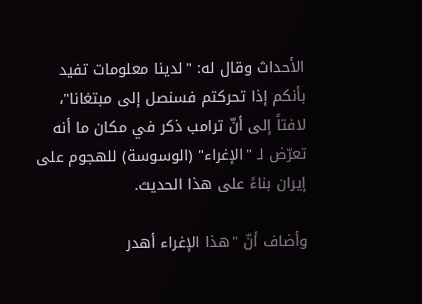الأحداث وقال له: "لدينا معلومات تفيد بأنكم إذا تحركتم فسنصل إلى مبتغانا"، لافتاً إلى أنّ ترامب ذكر في مكان ما أنه تعرّض لـ "الإغراء" (الوسوسة) للهجوم على إيران بناءً على هذا الحديث.

وأضاف أنّ "هذا الإغراء أهدر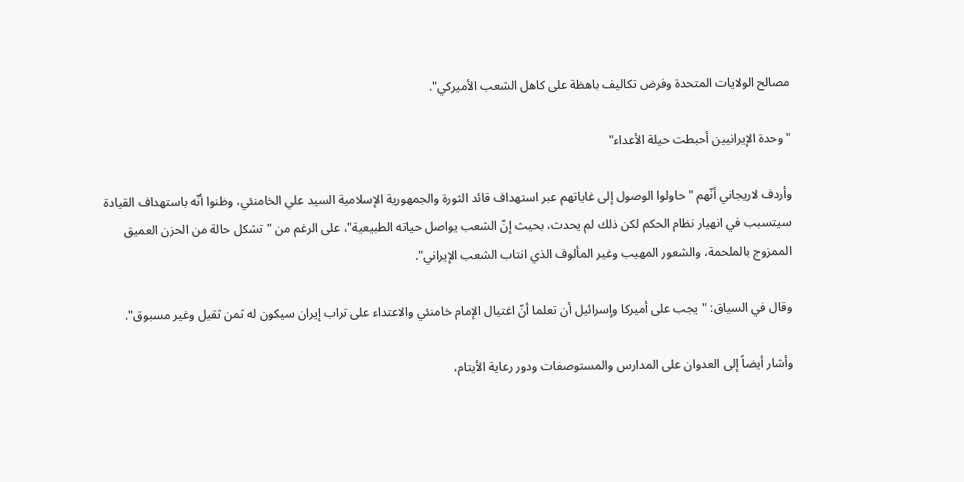مصالح الولايات المتحدة وفرض تكاليف باهظة على كاهل الشعب الأميركي".

"وحدة الإيرانيين أحبطت حيلة الأعداء"

وأردف لاريجاني أنّهم "حاولوا الوصول إلى غاياتهم عبر استهداف قائد الثورة والجمهورية الإسلامية السيد علي الخامنئي، وظنوا أنّه باستهداف القيادة سيتسبب في انهيار نظام الحكم لكن ذلك لم يحدث، بحيث إنّ الشعب يواصل حياته الطبيعية"، على الرغم من "تشكل حالة من الحزن العميق الممزوج بالملحمة، والشعور المهيب وغير المألوف الذي انتاب الشعب الإيراني".

وقال في السياق: "يجب على أميركا وإسرائيل أن تعلما أنّ اغتيال الإمام خامنئي والاعتداء على تراب إيران سيكون له ثمن ثقيل وغير مسبوق".

وأشار أيضاً إلى العدوان على المدارس والمستوصفات ودور رعاية الأيتام،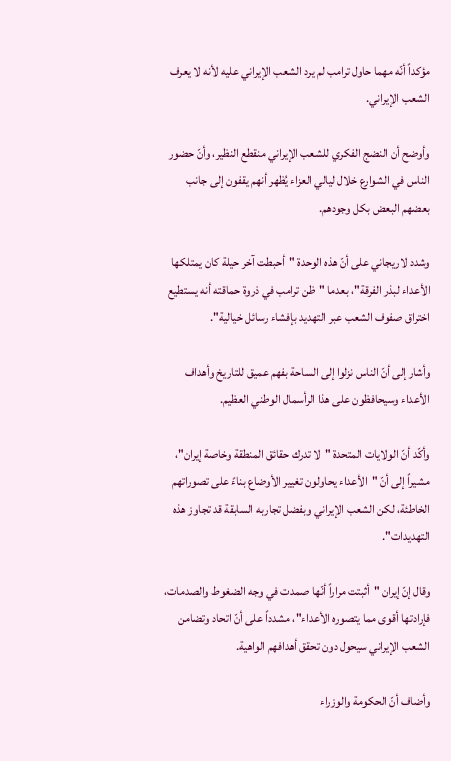مؤكداً أنّه مهما حاول ترامب لم يرد الشعب الإيراني عليه لأنه لا يعرف الشعب الإيراني.

وأوضح أن النضج الفكري للشعب الإيراني منقطع النظير، وأنّ حضور الناس في الشوارع خلال ليالي العزاء يُظهر أنهم يقفون إلى جانب بعضهم البعض بكل وجودهم.

وشدد لاريجاني على أنّ هذه الوحدة "أحبطت آخر حيلة كان يمتلكها الأعداء لبذر الفرقة"، بعدما "ظن ترامب في ذروة حماقته أنه يستطيع اختراق صفوف الشعب عبر التهديد بإفشاء رسائل خيالية".

وأشار إلى أنّ الناس نزلوا إلى الساحة بفهم عميق للتاريخ وأهداف الأعداء وسيحافظون على هذا الرأسمال الوطني العظيم.

وأكّد أنّ الولايات المتحدة "لا تدرك حقائق المنطقة وخاصة إيران"، مشيراً إلى أنّ "الأعداء يحاولون تغيير الأوضاع بناءً على تصوراتهم الخاطئة، لكن الشعب الإيراني وبفضل تجاربه السابقة قد تجاوز هذه التهديدات".

وقال إنّ إيران "أثبتت مراراً أنّها صمدت في وجه الضغوط والصدمات، فإرادتها أقوى مما يتصوره الأعداء"، مشدداً على أنّ اتحاد وتضامن الشعب الإيراني سيحول دون تحقق أهدافهم الواهية.

وأضاف أنّ الحكومة والوزراء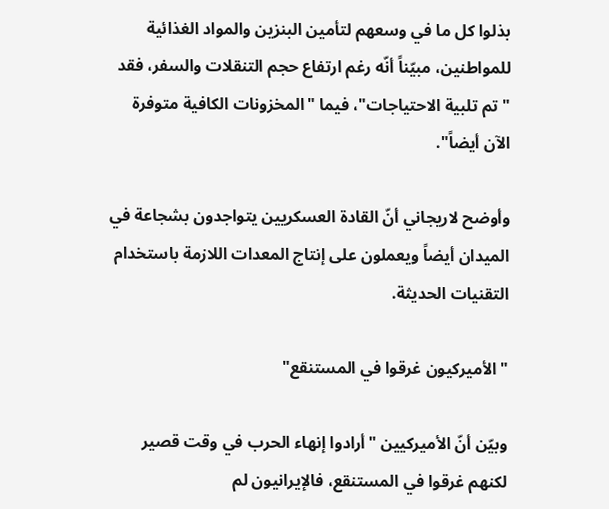بذلوا كل ما في وسعهم لتأمين البنزين والمواد الغذائية للمواطنين، مبيّناً أنّه رغم ارتفاع حجم التنقلات والسفر، فقد "تم تلبية الاحتياجات"، فيما "المخزونات الكافية متوفرة الآن أيضاً".

وأوضح لاريجاني أنّ القادة العسكريين يتواجدون بشجاعة في الميدان أيضاً ويعملون على إنتاج المعدات اللازمة باستخدام التقنيات الحديثة.

"الأميركيون غرقوا في المستنقع"

وبيّن أنّ الأميركيين "أرادوا إنهاء الحرب في وقت قصير لكنهم غرقوا في المستنقع، فالإيرانيون لم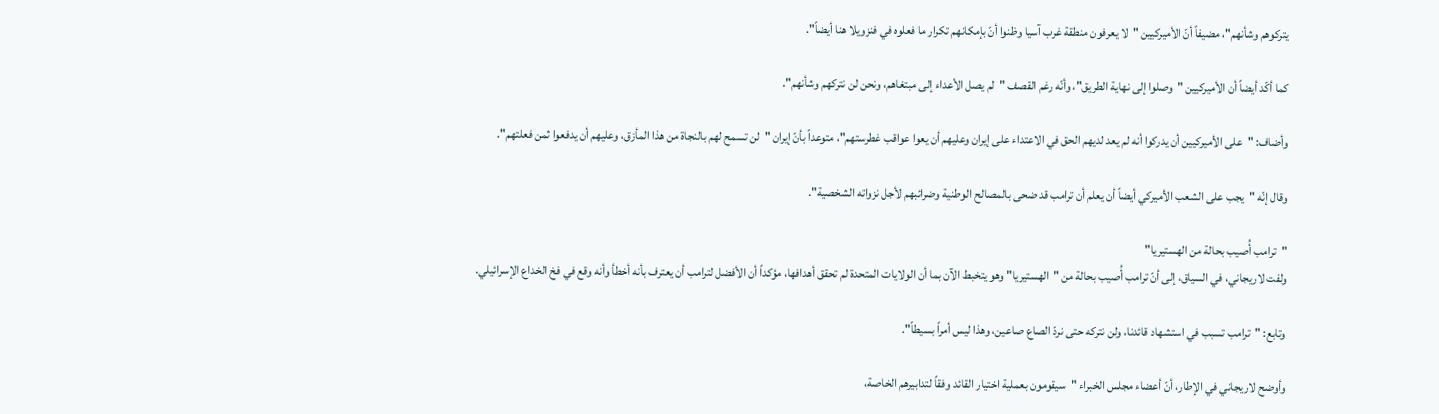يتركوهم وشأنهم"، مضيفاً أنّ الأميركيين "لا يعرفون منطقة غرب آسيا وظنوا أنّ بإمكانهم تكرار ما فعلوه في فنزويلا هنا أيضاً".

كما أكّد أيضاً أن الأميركيين "وصلوا إلى نهاية الطريق"، وأنّه رغم القصف "لم يصل الأعداء إلى مبتغاهم، ونحن لن نتركهم وشأنهم".

وأضاف: "على الأميركيين أن يدركوا أنه لم يعد لديهم الحق في الاعتداء على إيران وعليهم أن يعوا عواقب غطرستهم"، متوعداً بأنّ إيران "لن تسمح لهم بالنجاة من هذا المأزق، وعليهم أن يدفعوا ثمن فعلتهم".

وقال إنّه "يجب على الشعب الأميركي أيضاً أن يعلم أن ترامب قد ضحى بالمصالح الوطنية وضرائبهم لأجل نزواته الشخصية".

"ترامب أُصيب بحالة من الهستيريا"
ولفت لاريجاني، في السياق، إلى أنّ ترامب أُصيب بحالة من "الهستيريا" وهو يتخبط الآن بما أن الولايات المتحدة لم تحقق أهدافها، مؤكداً أن الأفضل لترامب أن يعترف بأنه أخطأ وأنه وقع في فخ الخداع الإسرائيلي.

وتابع: "ترامب تسبب في استشهاد قائدنا، ولن نتركه حتى نردّ الصاع صاعين، وهذا ليس أمراً بسيطاً".

وأوضح لاريجاني في الإطار، أنّ أعضاء مجلس الخبراء "سيقومون بعملية اختيار القائد وفقاً لتدابيرهم الخاصة،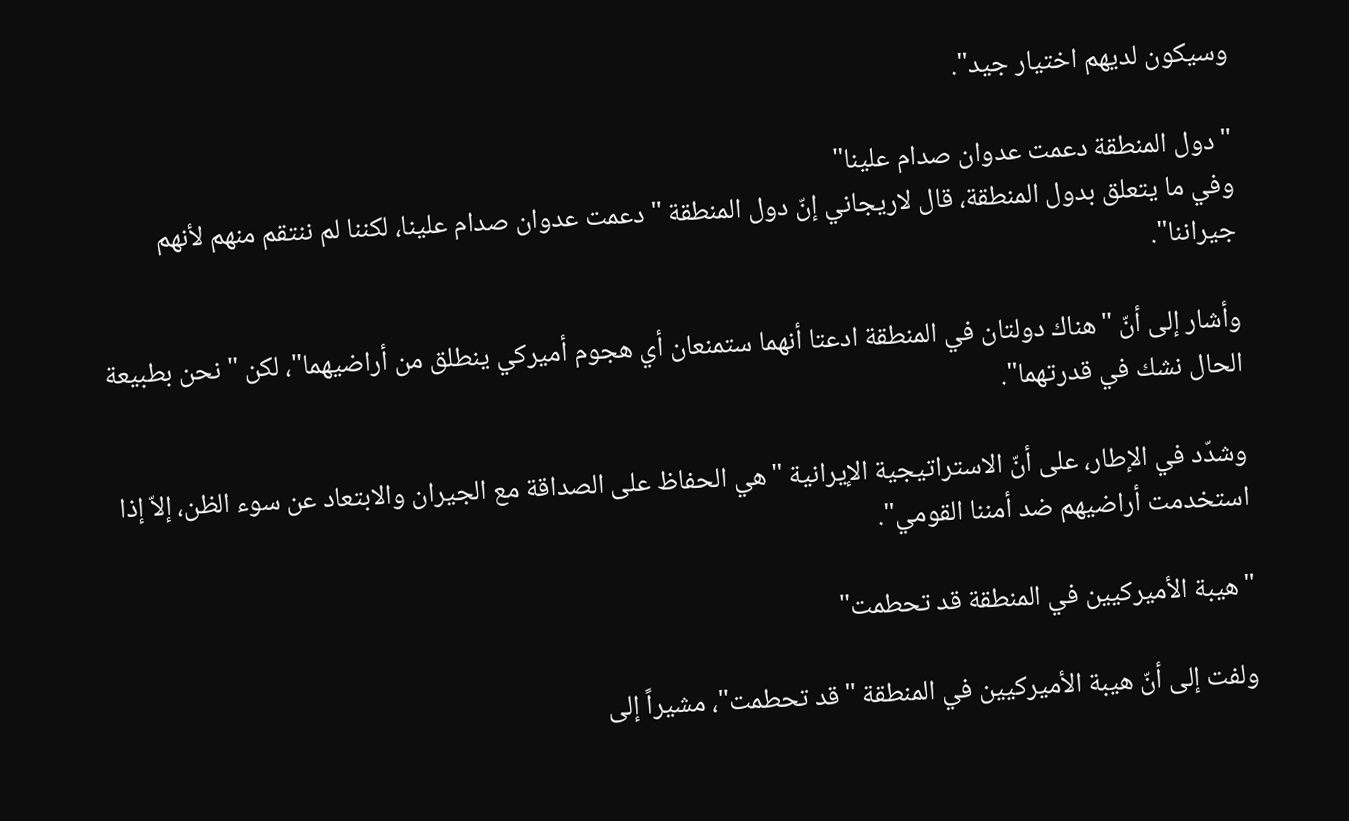وسيكون لديهم اختيار جيد".

"دول المنطقة دعمت عدوان صدام علينا"
وفي ما يتعلق بدول المنطقة، قال لاريجاني إنّ دول المنطقة "دعمت عدوان صدام علينا، لكننا لم ننتقم منهم لأنهم جيراننا".

وأشار إلى أنّ "هناك دولتان في المنطقة ادعتا أنهما ستمنعان أي هجوم أميركي ينطلق من أراضيهما"، لكن "نحن بطبيعة الحال نشك في قدرتهما".

وشدّد في الإطار، على أنّ الاستراتيجية الإيرانية "هي الحفاظ على الصداقة مع الجيران والابتعاد عن سوء الظن، إلاّ إذا استخدمت أراضيهم ضد أمننا القومي".

"هيبة الأميركيين في المنطقة قد تحطمت"

ولفت إلى أنّ هيبة الأميركيين في المنطقة "قد تحطمت"، مشيراً إلى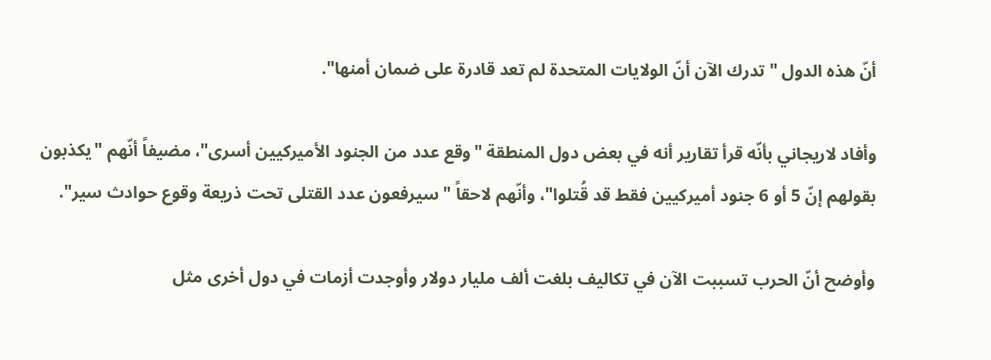أنّ هذه الدول "تدرك الآن أنّ الولايات المتحدة لم تعد قادرة على ضمان أمنها".

وأفاد لاريجاني بأنّه قرأ تقارير أنه في بعض دول المنطقة "وقع عدد من الجنود الأميركيين أسرى"، مضيفاً أنّهم "يكذبون بقولهم إنّ 5 أو 6 جنود أميركيين فقط قد قُتلوا"، وأنّهم لاحقاً "سيرفعون عدد القتلى تحت ذريعة وقوع حوادث سير".

وأوضح أنّ الحرب تسببت الآن في تكاليف بلغت ألف مليار دولار وأوجدت أزمات في دول أخرى مثل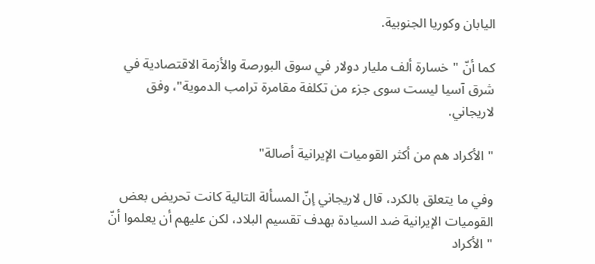اليابان وكوريا الجنوبية.

كما أنّ "خسارة ألف مليار دولار في سوق البورصة والأزمة الاقتصادية في شرق آسيا ليست سوى جزء من تكلفة مقامرة ترامب الدموية"، وفق لاريجاني.

"الأكراد هم من أكثر القوميات الإيرانية أصالة"

وفي ما يتعلق بالكرد، قال لاريجاني إنّ المسألة التالية كانت تحريض بعض القوميات الإيرانية ضد السيادة بهدف تقسيم البلاد، لكن عليهم أن يعلموا أنّ "الأكراد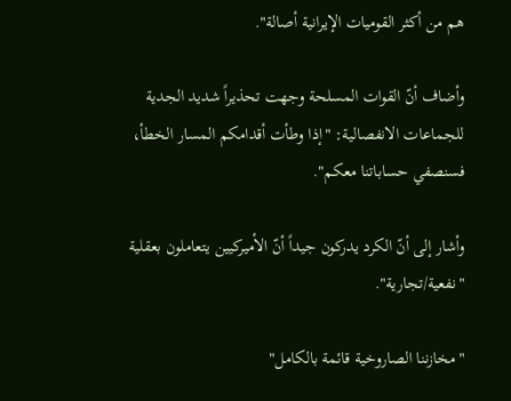هم من أكثر القوميات الإيرانية أصالة".

وأضاف أنّ القوات المسلحة وجهت تحذيراً شديد الجدية للجماعات الانفصالية: "إذا وطأت أقدامكم المسار الخطأ، فسنصفي حساباتنا معكم".

وأشار إلى أنّ الكرد يدركون جيداً أنّ الأميركيين يتعاملون بعقلية "نفعية/تجارية".

"مخازننا الصاروخية قائمة بالكامل"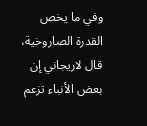وفي ما يخص القدرة الصاروخية، قال لاريجاني إن بعض الأنباء تزعم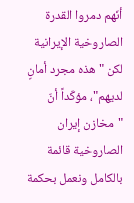أنّهم دمروا القدرة الصاروخية الإيرانية لكن "هذه مجرد أمانٍ لديهم"، مؤكّداً أنّ "مخازن إيران الصاروخية قائمة بالكامل ونعمل بحكمة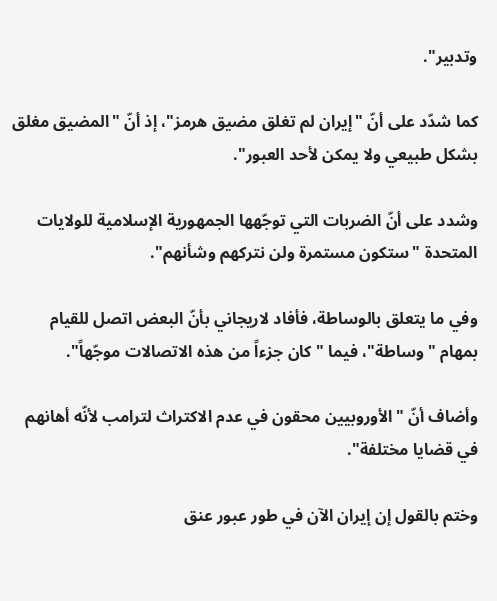وتدبير".

كما شدّد على أنّ "إيران لم تغلق مضيق هرمز"، إذ أنّ "المضيق مغلق بشكل طبيعي ولا يمكن لأحد العبور".

وشدد على أنّ الضربات التي توجّهها الجمهورية الإسلامية للولايات المتحدة "ستكون مستمرة ولن نتركهم وشأنهم".

وفي ما يتعلق بالوساطة، فأفاد لاريجاني بأنّ البعض اتصل للقيام بمهام "وساطة"، فيما "كان جزءاً من هذه الاتصالات موجّهاً".

وأضاف أنّ "الأوروبيين محقون في عدم الاكتراث لترامب لأنّه أهانهم في قضايا مختلفة".

وختم بالقول إن إيران الآن في طور عبور عنق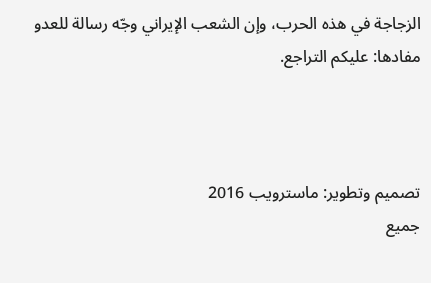الزجاجة في هذه الحرب، وإن الشعب الإيراني وجّه رسالة للعدو مفادها: عليكم التراجع.



تصميم وتطوير: ماسترويب 2016
جميع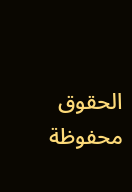الحقوق محفوظة